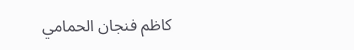كاظم فنجان الحمامي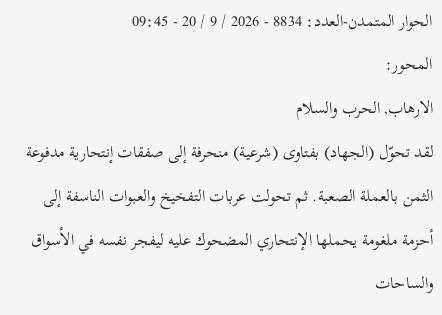الحوار المتمدن-العدد: 8834 - 2026 / 9 / 20 - 09:45
المحور:
الارهاب, الحرب والسلام
لقد تحوّل (الجهاد) بفتاوى (شرعية) منحرفة إلى صفقات إنتحارية مدفوعة الثمن بالعملة الصعبة. ثم تحولت عربات التفخيخ والعبوات الناسفة إلى أحزمة ملغومة يحملها الإنتحاري المضحوك عليه ليفجر نفسه في الأسواق والساحات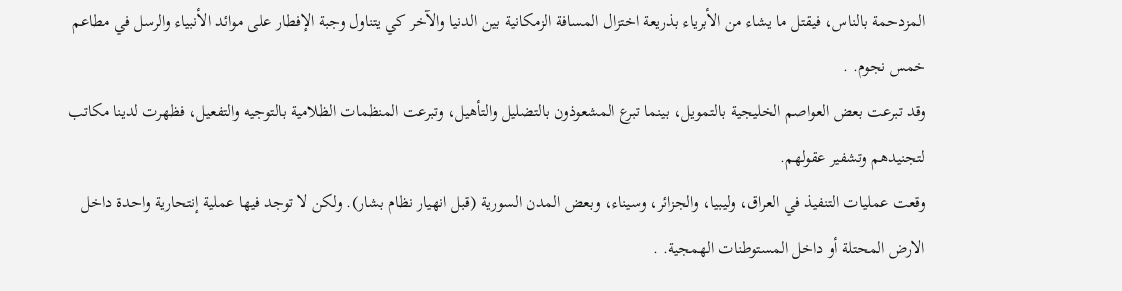المزدحمة بالناس، فيقتل ما يشاء من الأبرياء بذريعة اختزال المسافة الزمكانية بين الدنيا والآخر كي يتناول وجبة الإفطار على موائد الأنبياء والرسل في مطاعم خمس نجوم. .
وقد تبرعت بعض العواصم الخليجية بالتمويل، بينما تبرع المشعوذون بالتضليل والتأهيل، وتبرعت المنظمات الظلامية بالتوجيه والتفعيل، فظهرت لدينا مكاتب لتجنيدهم وتشفير عقولهم.
وقعت عمليات التنفيذ في العراق، وليبيا، والجزائر، وسيناء، وبعض المدن السورية (قبل انهيار نظام بشار). ولكن لا توجد فيها عملية إنتحارية واحدة داخل الارض المحتلة أو داخل المستوطنات الهمجية. .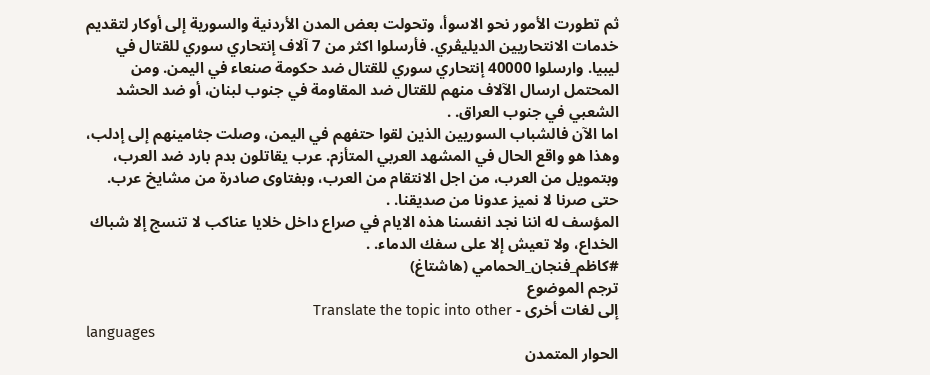ثم تطورت الأمور نحو الاسوأ، وتحولت بعض المدن الأردنية والسورية إلى أوكار لتقديم خدمات الانتحاريين الديليڤري. فأرسلوا اكثر من 7 آلاف إنتحاري سوري للقتال في ليبيا. وارسلوا 40000 إنتحاري سوري للقتال ضد حكومة صنعاء في اليمن. ومن المحتمل ارسال الآلاف منهم للقتال ضد المقاومة في جنوب لبنان، أو ضد الحشد الشعبي في جنوب العراق. .
اما الآن فالشباب السوريين الذين لقوا حتفهم في اليمن، وصلت جثامينهم إلى إدلب، وهذا هو واقع الحال في المشهد العربي المتأزم. عرب يقاتلون بدم بارد ضد العرب، وبتمويل من العرب، من اجل الانتقام من العرب، وبفتاوى صادرة من مشايخ عرب. حتى صرنا لا نميز عدونا من صديقنا. .
المؤسف له اننا نجد انفسنا هذه الايام في صراع داخل خلايا عناكب لا تنسج إلا شباك الخداع، ولا تعيش إلا على سفك الدماء. .
#كاظم_فنجان_الحمامي (هاشتاغ)
ترجم الموضوع
إلى لغات أخرى - Translate the topic into other
languages
الحوار المتمدن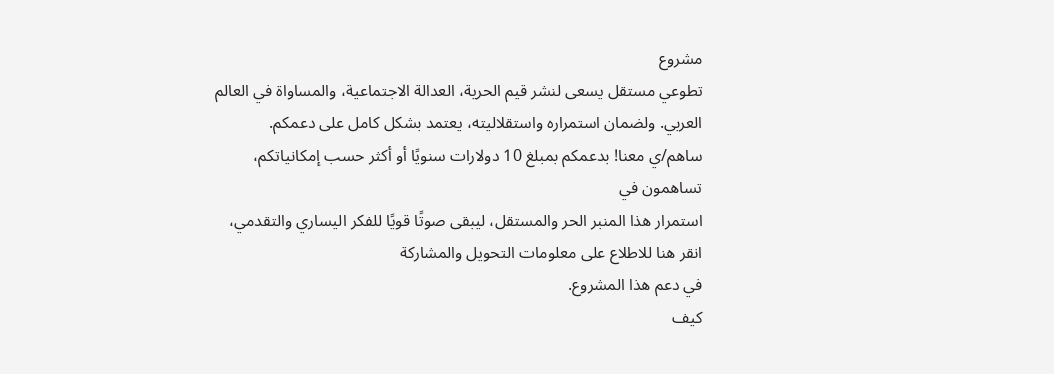مشروع
تطوعي مستقل يسعى لنشر قيم الحرية، العدالة الاجتماعية، والمساواة في العالم
العربي. ولضمان استمراره واستقلاليته، يعتمد بشكل كامل على دعمكم.
ساهم/ي معنا! بدعمكم بمبلغ 10 دولارات سنويًا أو أكثر حسب إمكانياتكم، تساهمون في
استمرار هذا المنبر الحر والمستقل، ليبقى صوتًا قويًا للفكر اليساري والتقدمي،
انقر هنا للاطلاع على معلومات التحويل والمشاركة
في دعم هذا المشروع.
كيف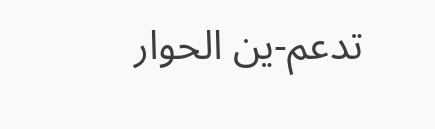تدعم-ين الحوار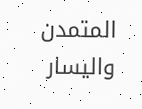المتمدن واليسار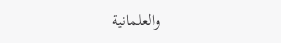والعلمانية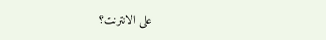على الانترنت؟